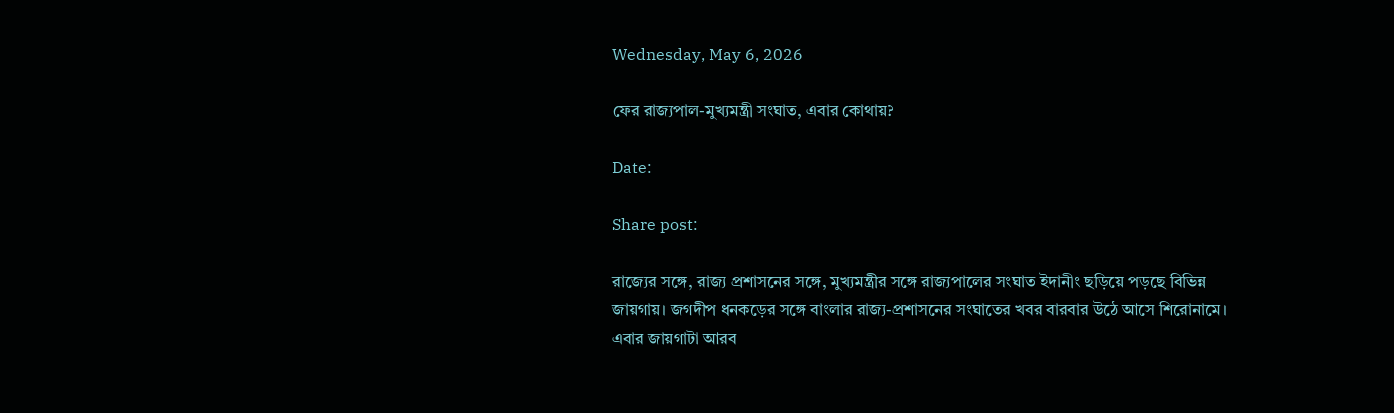Wednesday, May 6, 2026

ফের রাজ্যপাল-মুখ্যমন্ত্রী সংঘাত, এবার কোথায়?

Date:

Share post:

রাজ্যের সঙ্গে, রাজ্য প্রশাসনের সঙ্গে, মুখ্যমন্ত্রীর সঙ্গে রাজ্যপালের সংঘাত ইদানীং ছড়িয়ে পড়ছে বিভিন্ন জায়গায়। জগদীপ ধনকড়ের সঙ্গে বাংলার রাজ্য-প্রশাসনের সংঘাতের খবর বারবার উঠে আসে শিরোনামে। এবার জায়গাটা আরব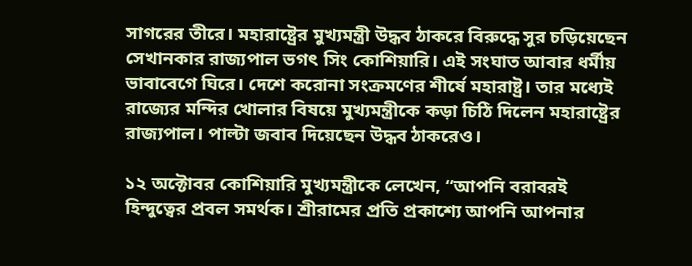সাগরের তীরে। মহারাষ্ট্রের মুখ্যমন্ত্রী উদ্ধব ঠাকরে বিরুদ্ধে সুর চড়িয়েছেন সেখানকার রাজ্যপাল ভগৎ সিং কোশিয়ারি। এই সংঘাত আবার ধর্মীয় ভাবাবেগে ঘিরে। দেশে করোনা সংক্রমণের শীর্ষে মহারাষ্ট্র। তার মধ্যেই রাজ্যের মন্দির খোলার বিষয়ে মুখ্যমন্ত্রীকে কড়া চিঠি দিলেন মহারাষ্ট্রের রাজ্যপাল। পাল্টা জবাব দিয়েছেন উদ্ধব ঠাকরেও।

১২ অক্টোবর কোশিয়ারি মুখ্যমন্ত্রীকে লেখেন, “আপনি বরাবরই হিন্দুত্বের প্রবল সমর্থক। শ্রীরামের প্রতি প্রকাশ্যে আপনি আপনার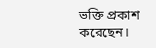ভক্তি প্রকাশ করেছেন।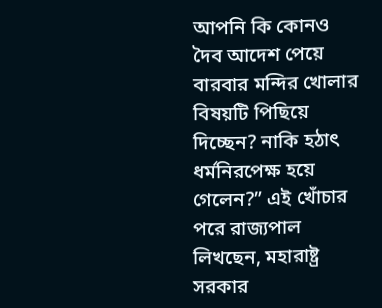আপনি কি কোনও দৈব আদেশ পেয়ে বারবার মন্দির খোলার বিষয়টি পিছিয়ে দিচ্ছেন? নাকি হঠাৎ ধর্মনিরপেক্ষ হয়ে গেলেন?” এই খোঁচার পরে রাজ্যপাল লিখছেন, মহারাষ্ট্র সরকার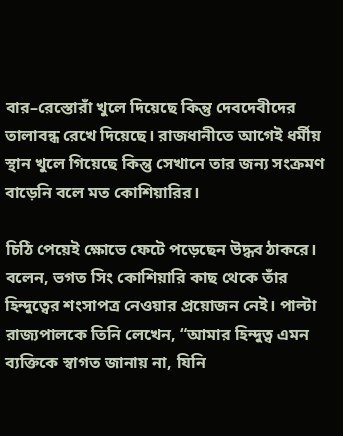বার–রেস্তোরাঁ খুলে দিয়েছে কিন্তু দেবদেবীদের তালাবন্ধ রেখে দিয়েছে। রাজধানীতে আগেই ধর্মীয় স্থান খুলে গিয়েছে কিন্তু সেখানে তার জন্য সংক্রমণ বাড়েনি বলে মত কোশিয়ারির।

চিঠি পেয়েই ক্ষোভে ফেটে পড়েছেন উদ্ধব ঠাকরে। বলেন, ভগত সিং কোশিয়ারি কাছ থেকে তাঁর হিন্দুত্বের শংসাপত্র নেওয়ার প্রয়োজন নেই। পাল্টা রাজ্যপালকে তিনি লেখেন, “আমার হিন্দুত্ব এমন ব্যক্তিকে স্বাগত জানায় না, যিনি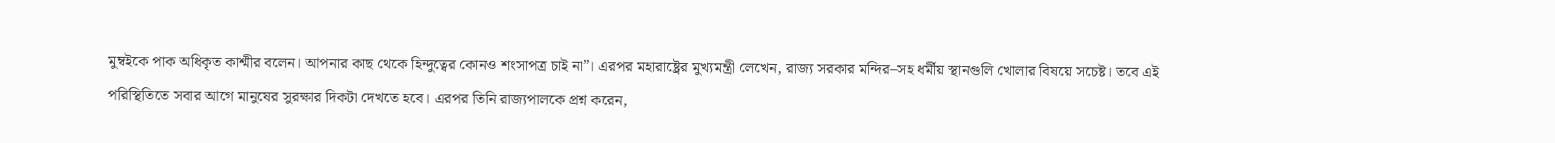মুম্বইকে পাক অধিকৃত কাশ্মীর বলেন। আপনার কাছ থেকে হিন্দুত্বের কোনও শংসাপত্র চাই না”। এরপর মহারাষ্ট্রের মুখ্যমন্ত্রী লেখেন, রাজ্য সরকার মন্দির–সহ ধর্মীয় স্থানগুলি খোলার বিষয়ে সচেষ্ট। তবে এই পরিস্থিতিতে সবার আগে মানুষের সুরক্ষার দিকটা দেখতে হবে। এরপর তিনি রাজ্যপালকে প্রশ্ন করেন,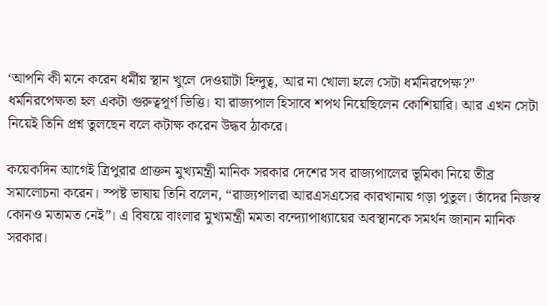‘আপনি কী মনে করেন ধর্মীয় স্থান খুলে দেওয়াটা হিন্দুত্ব, আর না খোলা হলে সেটা ধর্মনিরপেক্ষ?” ধর্মনিরপেক্ষতা হল একটা গুরুত্বপূর্ণ ভিত্তি। যা রাজ্যপাল হিসাবে শপথ নিয়েছিলেন কোশিয়ারি। আর এখন সেটা নিয়েই তিনি প্রশ্ন তুলছেন বলে কটাক্ষ করেন উদ্ধব ঠাকরে।

কয়েকদিন আগেই ত্রিপুরার প্রাক্তন মুখ্যমন্ত্রী মানিক সরকার দেশের সব রাজ্যপালের ভূমিকা নিয়ে তীব্র সমালোচনা করেন। স্পষ্ট ভাষায় তিনি বলেন, “রাজ্যপালরা আরএসএসের কারখানায় গড়া পুতুল। তাঁদের নিজস্ব কোনও মতামত নেই”। এ বিষয়ে বাংলার মুখ্যমন্ত্রী মমতা বন্দ্যোপাধ্যায়ের অবস্থানকে সমর্থন জানান মানিক সরকার।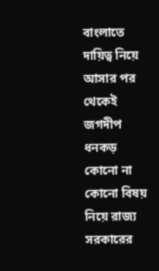বাংলাতে দায়িত্ব নিয়ে আসার পর থেকেই জগদীপ ধনকড় কোনো না কোনো বিষয় নিয়ে রাজ্য সরকারের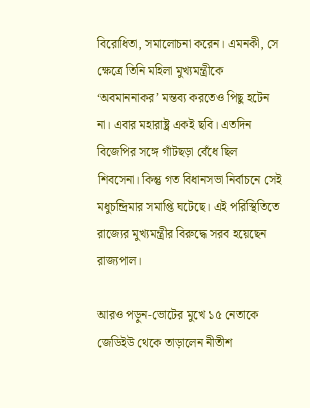বিরোধিতা, সমালোচনা করেন। এমনকী, সে ক্ষেত্রে তিনি মহিলা মুখ্যমন্ত্রীকে ‘অবমাননাকর’ মন্তব্য করতেও পিছু হটেন না। এবার মহারাষ্ট্র একই ছবি। এতদিন বিজেপির সঙ্গে গাঁটছড়া বেঁধে ছিল শিবসেনা। কিন্তু গত বিধানসভা নির্বাচনে সেই মধুচন্দ্রিমার সমাপ্তি ঘটেছে। এই পরিস্থিতিতে রাজ্যের মুখ্যমন্ত্রীর বিরুদ্ধে সরব হয়েছেন রাজ্যপাল।

আরও পড়ুন-ভোটের মুখে ১৫ নেতাকে জেডিইউ থেকে তাড়ালেন নীতীশ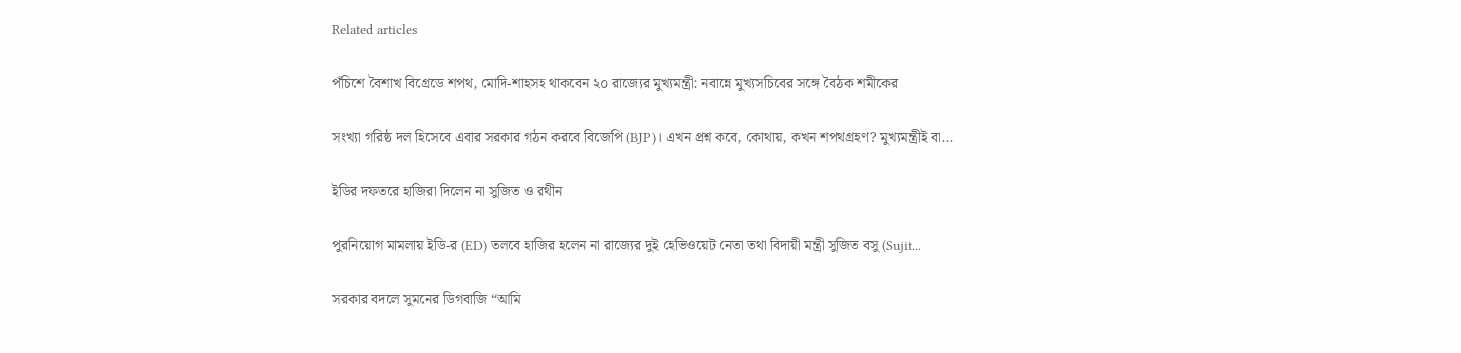Related articles

পঁচিশে বৈশাখ বিগ্রেডে শপথ, মোদি-শাহসহ থাকবেন ২০ রাজ্যের মুখ্যমন্ত্রী: নবান্নে মুখ্যসচিবের সঙ্গে বৈঠক শমীকের

সংখ্যা গরিষ্ঠ দল হিসেবে এবার সরকার গঠন করবে বিজেপি (BJP)। এখন প্রশ্ন কবে, কোথায়, কখন শপথগ্রহণ? মুখ্যমন্ত্রীই বা...

ইডির দফতরে হাজিরা দিলেন না সুজিত ও রথীন

পুরনিয়োগ মামলায় ইডি-র (ED) তলবে হাজির হলেন না রাজ্যের দুই হেভিওয়েট নেতা তথা বিদায়ী মন্ত্রী সুজিত বসু (Sujit...

সরকার বদলে সুমনের ডিগবাজি “আমি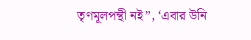তৃণমূলপন্থী নই”, ‘এবার উনি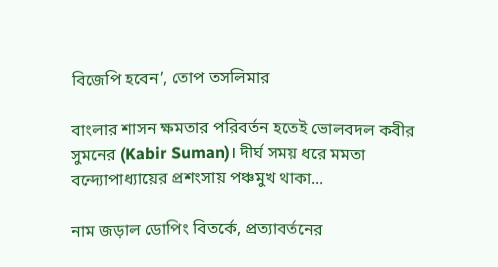বিজেপি হবেন’, তোপ তসলিমার

বাংলার শাসন ক্ষমতার পরিবর্তন হতেই ভোলবদল কবীর সুমনের (Kabir Suman)। দীর্ঘ সময় ধরে মমতা বন্দ্যোপাধ্যায়ের প্রশংসায় পঞ্চমুখ থাকা...

নাম জড়াল ডোপিং বিতর্কে, প্রত্যাবর্তনের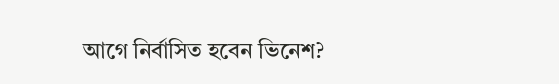আগে নির্বাসিত হবেন ভিনেশ?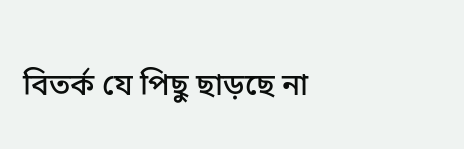বিতর্ক যে পিছু ছাড়ছে না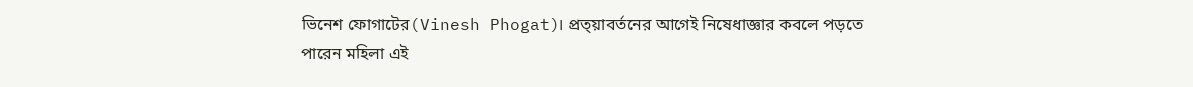ভিনেশ ফোগাটের(Vinesh Phogat)। প্রত্য়াবর্তনের আগেই নিষেধাজ্ঞার কবলে পড়তে পারেন মহিলা এই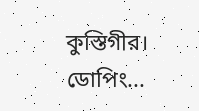কুস্তিগীর। ডোপিং...